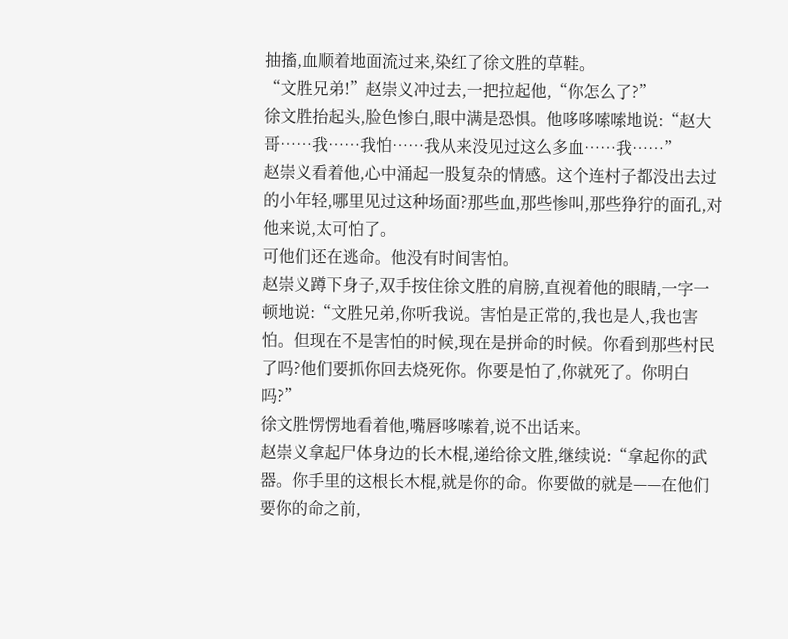抽搐,血顺着地面流过来,染红了徐文胜的草鞋。
“文胜兄弟!”赵崇义冲过去,一把拉起他,“你怎么了?”
徐文胜抬起头,脸色惨白,眼中满是恐惧。他哆哆嗦嗦地说:“赵大哥……我……我怕……我从来没见过这么多血……我……”
赵崇义看着他,心中涌起一股复杂的情感。这个连村子都没出去过的小年轻,哪里见过这种场面?那些血,那些惨叫,那些狰狞的面孔,对他来说,太可怕了。
可他们还在逃命。他没有时间害怕。
赵崇义蹲下身子,双手按住徐文胜的肩膀,直视着他的眼睛,一字一顿地说:“文胜兄弟,你听我说。害怕是正常的,我也是人,我也害怕。但现在不是害怕的时候,现在是拼命的时候。你看到那些村民了吗?他们要抓你回去烧死你。你要是怕了,你就死了。你明白吗?”
徐文胜愣愣地看着他,嘴唇哆嗦着,说不出话来。
赵崇义拿起尸体身边的长木棍,递给徐文胜,继续说:“拿起你的武器。你手里的这根长木棍,就是你的命。你要做的就是——在他们要你的命之前,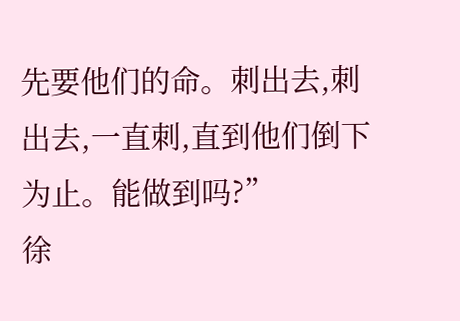先要他们的命。刺出去,刺出去,一直刺,直到他们倒下为止。能做到吗?”
徐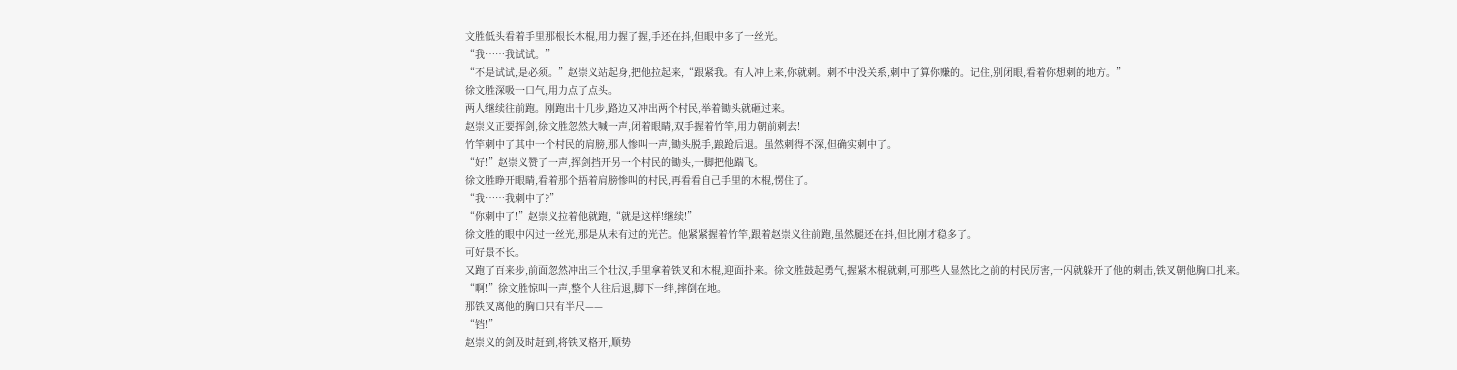文胜低头看着手里那根长木棍,用力握了握,手还在抖,但眼中多了一丝光。
“我……我试试。”
“不是试试,是必须。”赵崇义站起身,把他拉起来,“跟紧我。有人冲上来,你就刺。刺不中没关系,刺中了算你赚的。记住,别闭眼,看着你想刺的地方。”
徐文胜深吸一口气,用力点了点头。
两人继续往前跑。刚跑出十几步,路边又冲出两个村民,举着锄头就砸过来。
赵崇义正要挥剑,徐文胜忽然大喊一声,闭着眼睛,双手握着竹竿,用力朝前刺去!
竹竿刺中了其中一个村民的肩膀,那人惨叫一声,锄头脱手,踉跄后退。虽然刺得不深,但确实刺中了。
“好!”赵崇义赞了一声,挥剑挡开另一个村民的锄头,一脚把他踹飞。
徐文胜睁开眼睛,看着那个捂着肩膀惨叫的村民,再看看自己手里的木棍,愣住了。
“我……我刺中了?”
“你刺中了!”赵崇义拉着他就跑,“就是这样!继续!”
徐文胜的眼中闪过一丝光,那是从未有过的光芒。他紧紧握着竹竿,跟着赵崇义往前跑,虽然腿还在抖,但比刚才稳多了。
可好景不长。
又跑了百来步,前面忽然冲出三个壮汉,手里拿着铁叉和木棍,迎面扑来。徐文胜鼓起勇气,握紧木棍就刺,可那些人显然比之前的村民厉害,一闪就躲开了他的刺击,铁叉朝他胸口扎来。
“啊!”徐文胜惊叫一声,整个人往后退,脚下一绊,摔倒在地。
那铁叉离他的胸口只有半尺——
“铛!”
赵崇义的剑及时赶到,将铁叉格开,顺势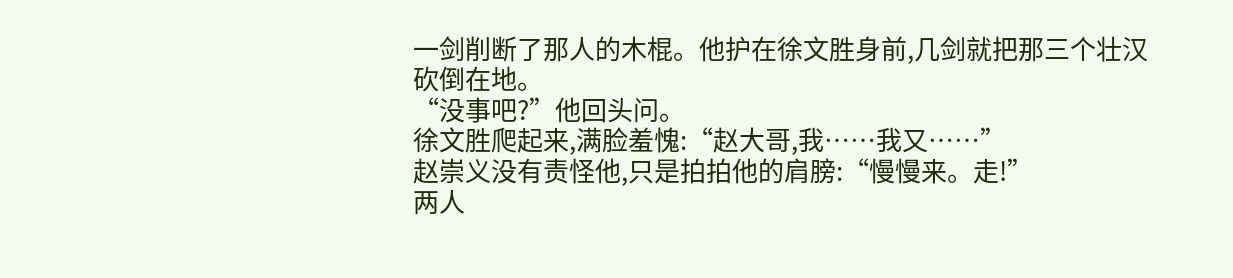一剑削断了那人的木棍。他护在徐文胜身前,几剑就把那三个壮汉砍倒在地。
“没事吧?”他回头问。
徐文胜爬起来,满脸羞愧:“赵大哥,我……我又……”
赵崇义没有责怪他,只是拍拍他的肩膀:“慢慢来。走!”
两人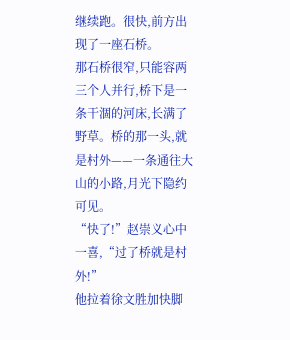继续跑。很快,前方出现了一座石桥。
那石桥很窄,只能容两三个人并行,桥下是一条干涸的河床,长满了野草。桥的那一头,就是村外——一条通往大山的小路,月光下隐约可见。
“快了!”赵崇义心中一喜,“过了桥就是村外!”
他拉着徐文胜加快脚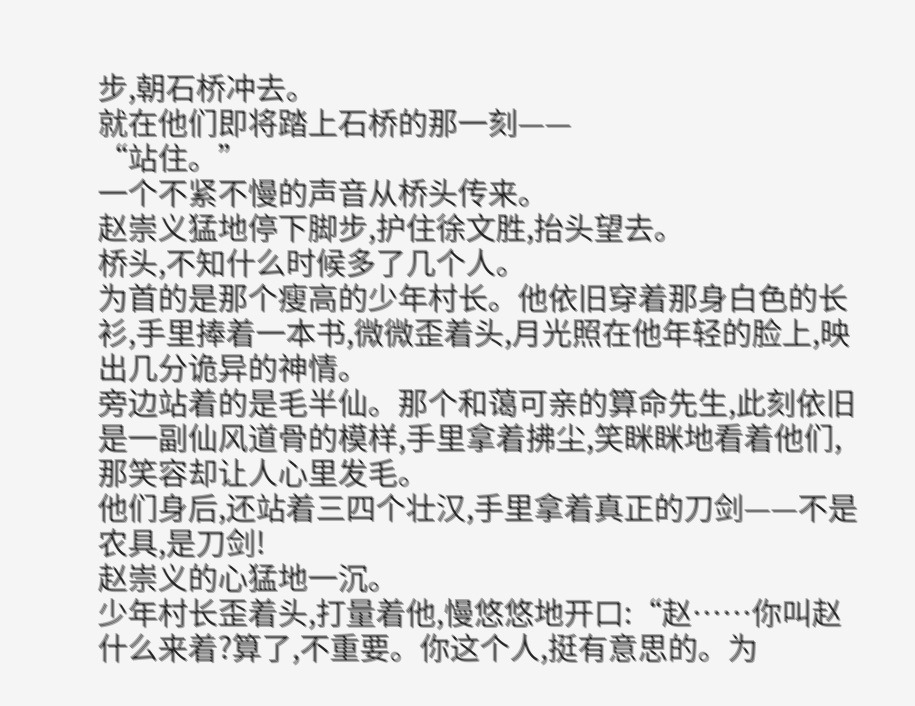步,朝石桥冲去。
就在他们即将踏上石桥的那一刻——
“站住。”
一个不紧不慢的声音从桥头传来。
赵崇义猛地停下脚步,护住徐文胜,抬头望去。
桥头,不知什么时候多了几个人。
为首的是那个瘦高的少年村长。他依旧穿着那身白色的长衫,手里捧着一本书,微微歪着头,月光照在他年轻的脸上,映出几分诡异的神情。
旁边站着的是毛半仙。那个和蔼可亲的算命先生,此刻依旧是一副仙风道骨的模样,手里拿着拂尘,笑眯眯地看着他们,那笑容却让人心里发毛。
他们身后,还站着三四个壮汉,手里拿着真正的刀剑——不是农具,是刀剑!
赵崇义的心猛地一沉。
少年村长歪着头,打量着他,慢悠悠地开口:“赵……你叫赵什么来着?算了,不重要。你这个人,挺有意思的。为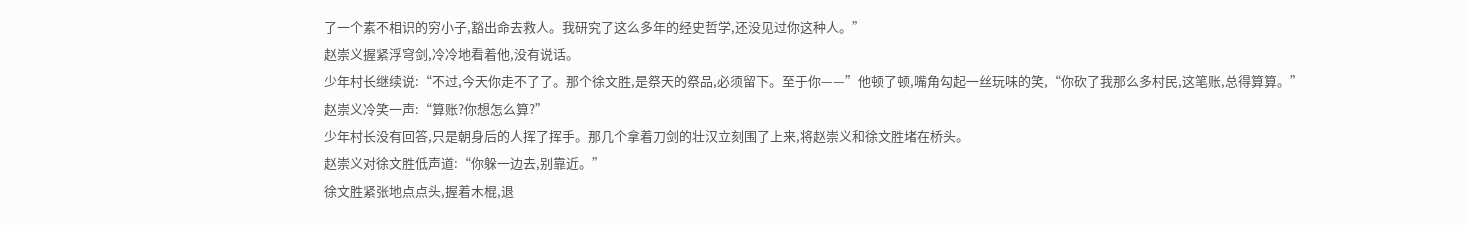了一个素不相识的穷小子,豁出命去救人。我研究了这么多年的经史哲学,还没见过你这种人。”
赵崇义握紧浮穹剑,冷冷地看着他,没有说话。
少年村长继续说:“不过,今天你走不了了。那个徐文胜,是祭天的祭品,必须留下。至于你——”他顿了顿,嘴角勾起一丝玩味的笑,“你砍了我那么多村民,这笔账,总得算算。”
赵崇义冷笑一声:“算账?你想怎么算?”
少年村长没有回答,只是朝身后的人挥了挥手。那几个拿着刀剑的壮汉立刻围了上来,将赵崇义和徐文胜堵在桥头。
赵崇义对徐文胜低声道:“你躲一边去,别靠近。”
徐文胜紧张地点点头,握着木棍,退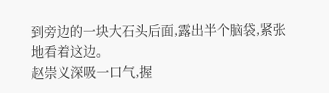到旁边的一块大石头后面,露出半个脑袋,紧张地看着这边。
赵崇义深吸一口气,握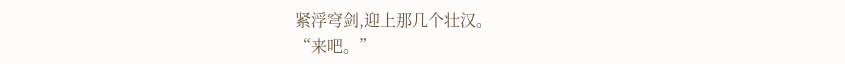紧浮穹剑,迎上那几个壮汉。
“来吧。”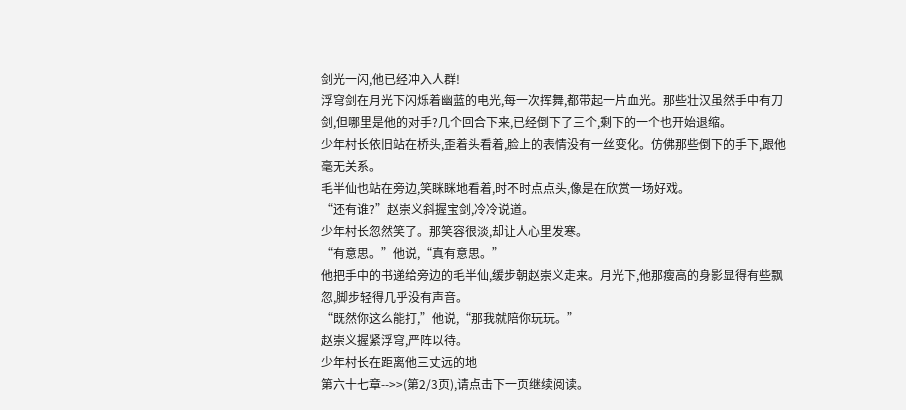剑光一闪,他已经冲入人群!
浮穹剑在月光下闪烁着幽蓝的电光,每一次挥舞,都带起一片血光。那些壮汉虽然手中有刀剑,但哪里是他的对手?几个回合下来,已经倒下了三个,剩下的一个也开始退缩。
少年村长依旧站在桥头,歪着头看着,脸上的表情没有一丝变化。仿佛那些倒下的手下,跟他毫无关系。
毛半仙也站在旁边,笑眯眯地看着,时不时点点头,像是在欣赏一场好戏。
“还有谁?”赵崇义斜握宝剑,冷冷说道。
少年村长忽然笑了。那笑容很淡,却让人心里发寒。
“有意思。”他说,“真有意思。”
他把手中的书递给旁边的毛半仙,缓步朝赵崇义走来。月光下,他那瘦高的身影显得有些飘忽,脚步轻得几乎没有声音。
“既然你这么能打,”他说,“那我就陪你玩玩。”
赵崇义握紧浮穹,严阵以待。
少年村长在距离他三丈远的地
第六十七章-->>(第2/3页),请点击下一页继续阅读。